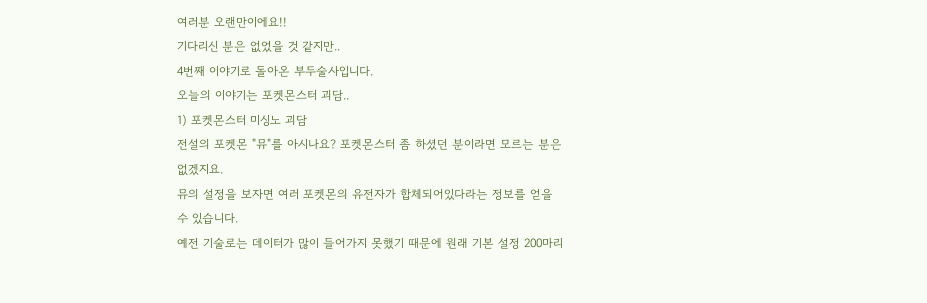여러분 오랜만이에요!!
기다리신 분은 없었을 것 같지만..
4번째 이야기로 돌아온 부두술사입니다.
오늘의 이야기는 포켓몬스터 괴담..
1) 포켓몬스터 미싱노 괴담
전설의 포켓몬 "뮤"를 아시나요? 포켓몬스터 좀 하셨던 분이라면 모르는 분은 없겠지요.
뮤의 설정을 보자면 여러 포켓몬의 유전자가 합체되어있다라는 정보를 얻을 수 있습니다.
예전 기술로는 데이터가 많이 들어가지 못했기 때문에 원래 기본 설정 200마리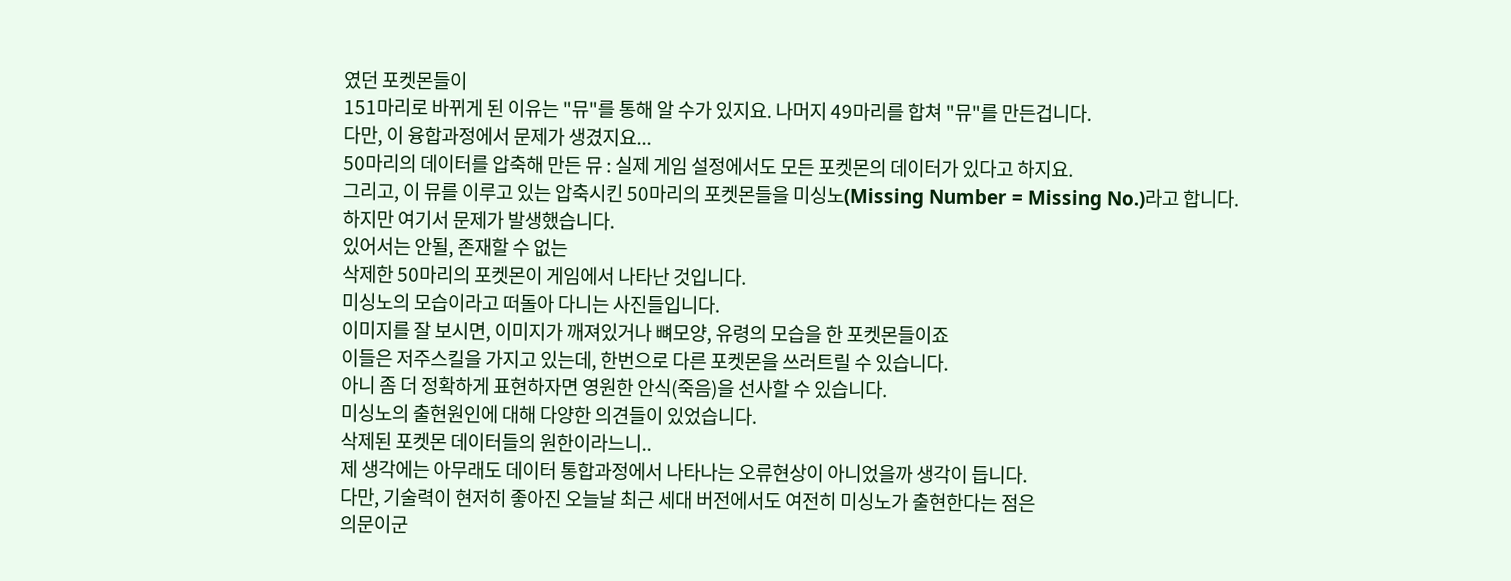였던 포켓몬들이
151마리로 바뀌게 된 이유는 "뮤"를 통해 알 수가 있지요. 나머지 49마리를 합쳐 "뮤"를 만든겁니다.
다만, 이 융합과정에서 문제가 생겼지요...
50마리의 데이터를 압축해 만든 뮤 : 실제 게임 설정에서도 모든 포켓몬의 데이터가 있다고 하지요.
그리고, 이 뮤를 이루고 있는 압축시킨 50마리의 포켓몬들을 미싱노(Missing Number = Missing No.)라고 합니다.
하지만 여기서 문제가 발생했습니다.
있어서는 안될, 존재할 수 없는
삭제한 50마리의 포켓몬이 게임에서 나타난 것입니다.
미싱노의 모습이라고 떠돌아 다니는 사진들입니다.
이미지를 잘 보시면, 이미지가 깨져있거나 뼈모양, 유령의 모습을 한 포켓몬들이죠
이들은 저주스킬을 가지고 있는데, 한번으로 다른 포켓몬을 쓰러트릴 수 있습니다.
아니 좀 더 정확하게 표현하자면 영원한 안식(죽음)을 선사할 수 있습니다.
미싱노의 출현원인에 대해 다양한 의견들이 있었습니다.
삭제된 포켓몬 데이터들의 원한이라느니..
제 생각에는 아무래도 데이터 통합과정에서 나타나는 오류현상이 아니었을까 생각이 듭니다.
다만, 기술력이 현저히 좋아진 오늘날 최근 세대 버전에서도 여전히 미싱노가 출현한다는 점은
의문이군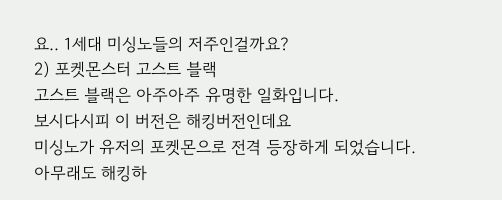요.. 1세대 미싱노들의 저주인걸까요?
2) 포켓몬스터 고스트 블랙
고스트 블랙은 아주아주 유명한 일화입니다.
보시다시피 이 버전은 해킹버전인데요
미싱노가 유저의 포켓몬으로 전격 등장하게 되었습니다.
아무래도 해킹하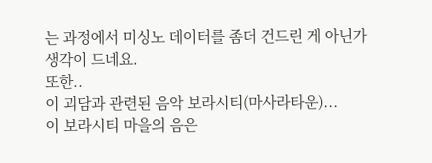는 과정에서 미싱노 데이터를 좀더 건드린 게 아닌가 생각이 드네요.
또한..
이 괴담과 관련된 음악 보라시티(마사라타운)...
이 보라시티 마을의 음은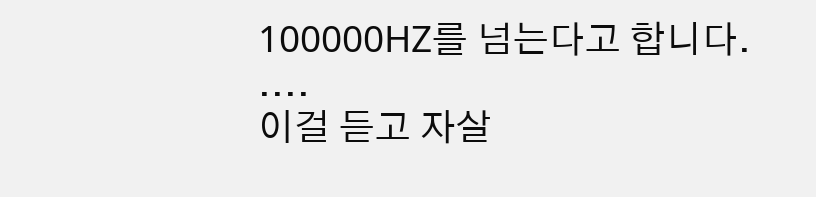100000HZ를 넘는다고 합니다.
....
이걸 듣고 자살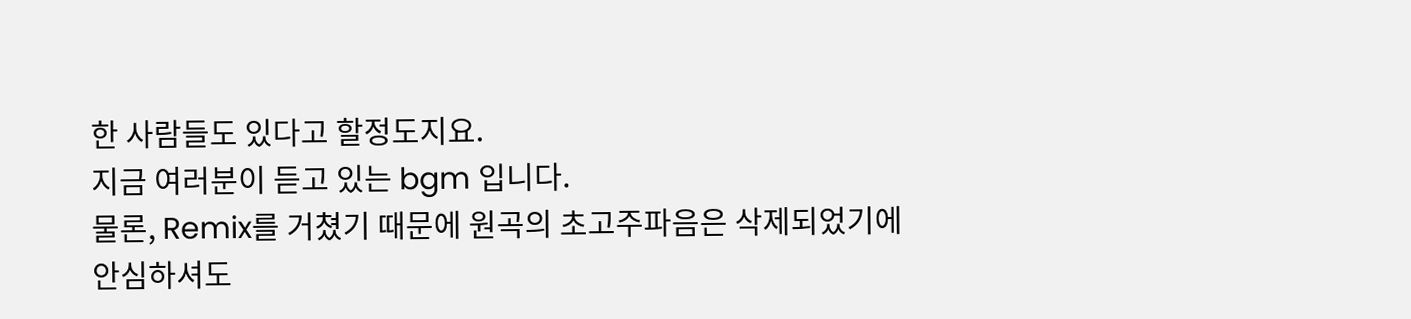한 사람들도 있다고 할정도지요.
지금 여러분이 듣고 있는 bgm 입니다.
물론, Remix를 거쳤기 때문에 원곡의 초고주파음은 삭제되었기에
안심하셔도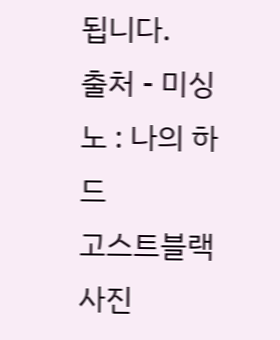됩니다.
출처 - 미싱노 : 나의 하드
고스트블랙 사진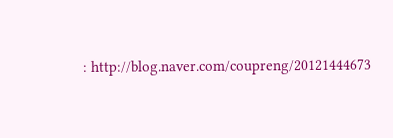: http://blog.naver.com/coupreng/20121444673